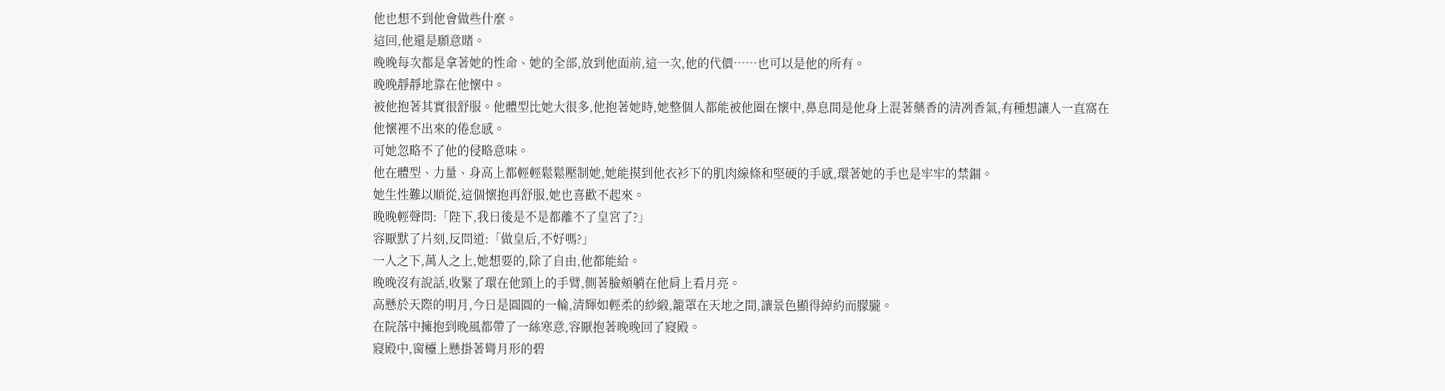他也想不到他會做些什麼。
這回,他還是願意賭。
晚晚每次都是拿著她的性命、她的全部,放到他面前,這一次,他的代價……也可以是他的所有。
晚晚靜靜地靠在他懷中。
被他抱著其實很舒服。他體型比她大很多,他抱著她時,她整個人都能被他圈在懷中,鼻息間是他身上混著藥香的清冽香氣,有種想讓人一直窩在他懷裡不出來的倦怠感。
可她忽略不了他的侵略意味。
他在體型、力量、身高上都輕輕鬆鬆壓制她,她能摸到他衣衫下的肌肉線條和堅硬的手感,環著她的手也是牢牢的禁錮。
她生性難以順從,這個懷抱再舒服,她也喜歡不起來。
晚晚輕聲問:「陛下,我日後是不是都離不了皇宮了?」
容厭默了片刻,反問道:「做皇后,不好嗎?」
一人之下,萬人之上,她想要的,除了自由,他都能給。
晚晚沒有說話,收緊了環在他頸上的手臂,側著臉頰躺在他肩上看月亮。
高懸於天際的明月,今日是圓圓的一輪,清輝如輕柔的紗緞,籠罩在天地之間,讓景色顯得綽約而朦朧。
在院落中擁抱到晚風都帶了一絲寒意,容厭抱著晚晚回了寢殿。
寢殿中,窗欞上懸掛著彎月形的碧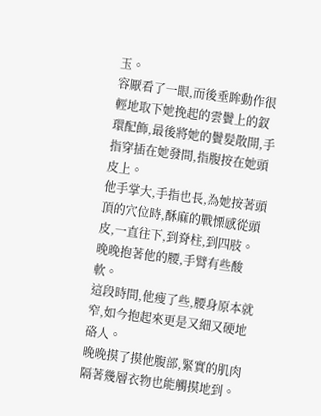玉。
容厭看了一眼,而後垂眸動作很輕地取下她挽起的雲鬢上的釵環配飾,最後將她的鬢髮散開,手指穿插在她發間,指腹按在她頭皮上。
他手掌大,手指也長,為她按著頭頂的穴位時,酥麻的戰慄感從頭皮,一直往下,到脊柱,到四肢。
晚晚抱著他的腰,手臂有些酸軟。
這段時間,他瘦了些,腰身原本就窄,如今抱起來更是又細又硬地硌人。
晚晚摸了摸他腹部,緊實的肌肉隔著幾層衣物也能觸摸地到。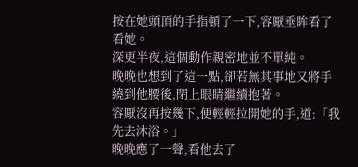按在她頭頂的手指頓了一下,容厭垂眸看了看她。
深更半夜,這個動作親密地並不單純。
晚晚也想到了這一點,卻若無其事地又將手繞到他腰後,閉上眼睛繼續抱著。
容厭沒再按幾下,便輕輕拉開她的手,道:「我先去沐浴。」
晚晚應了一聲,看他去了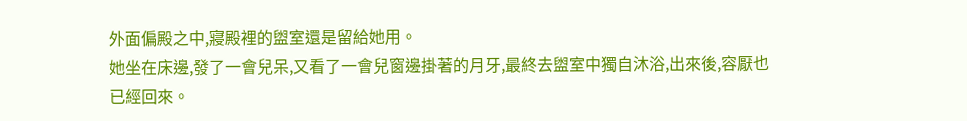外面偏殿之中,寢殿裡的盥室還是留給她用。
她坐在床邊,發了一會兒呆,又看了一會兒窗邊掛著的月牙,最終去盥室中獨自沐浴,出來後,容厭也已經回來。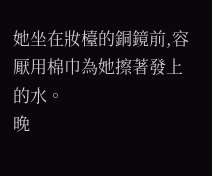她坐在妝檯的銅鏡前,容厭用棉巾為她擦著發上的水。
晚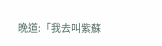晚道:「我去叫紫蘇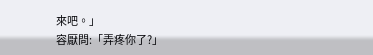來吧。」
容厭問:「弄疼你了?」